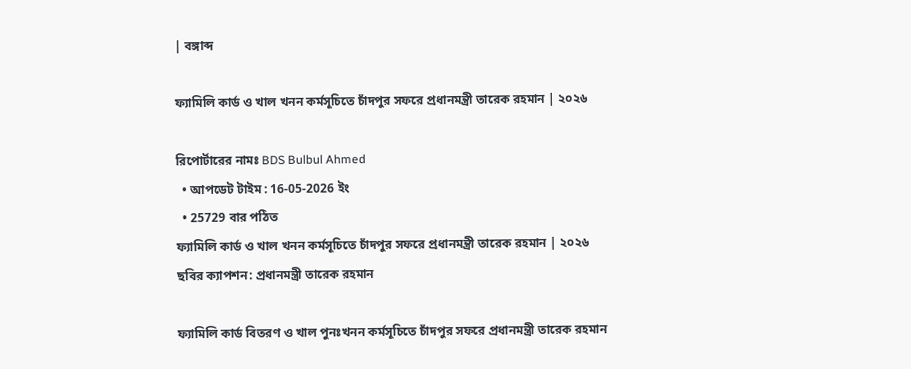| বঙ্গাব্দ

ফ্যামিলি কার্ড ও খাল খনন কর্মসূচিতে চাঁদপুর সফরে প্রধানমন্ত্রী তারেক রহমান | ২০২৬

রিপোর্টারের নামঃ BDS Bulbul Ahmed
  • আপডেট টাইম : 16-05-2026 ইং
  • 25729 বার পঠিত
ফ্যামিলি কার্ড ও খাল খনন কর্মসূচিতে চাঁদপুর সফরে প্রধানমন্ত্রী তারেক রহমান | ২০২৬
ছবির ক্যাপশন: প্রধানমন্ত্রী তারেক রহমান

ফ্যামিলি কার্ড বিতরণ ও খাল পুনঃখনন কর্মসূচিতে চাঁদপুর সফরে প্রধানমন্ত্রী তারেক রহমান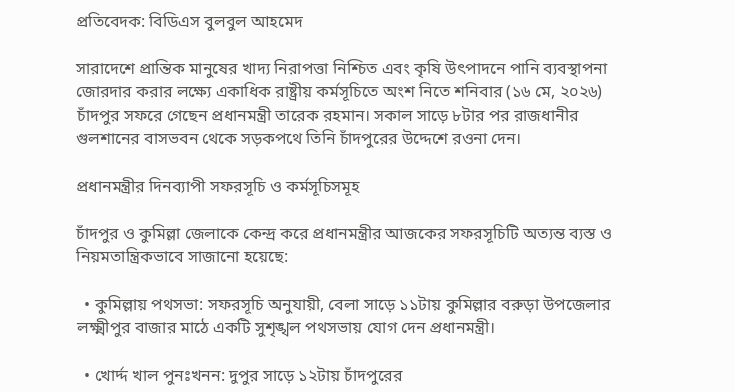প্রতিবেদক: বিডিএস বুলবুল আহমেদ

সারাদেশে প্রান্তিক মানুষের খাদ্য নিরাপত্তা নিশ্চিত এবং কৃষি উৎপাদনে পানি ব্যবস্থাপনা জোরদার করার লক্ষ্যে একাধিক রাষ্ট্রীয় কর্মসূচিতে অংশ নিতে শনিবার (১৬ মে, ২০২৬) চাঁদপুর সফরে গেছেন প্রধানমন্ত্রী তারেক রহমান। সকাল সাড়ে ৮টার পর রাজধানীর গুলশানের বাসভবন থেকে সড়কপথে তিনি চাঁদপুরের উদ্দেশে রওনা দেন।

প্রধানমন্ত্রীর দিনব্যাপী সফরসূচি ও কর্মসূচিসমূহ

চাঁদপুর ও কুমিল্লা জেলাকে কেন্দ্র করে প্রধানমন্ত্রীর আজকের সফরসূচিটি অত্যন্ত ব্যস্ত ও নিয়মতান্ত্রিকভাবে সাজানো হয়েছে:

  • কুমিল্লায় পথসভা: সফরসূচি অনুযায়ী, বেলা সাড়ে ১১টায় কুমিল্লার বরুড়া উপজেলার লক্ষ্মীপুর বাজার মাঠে একটি সুশৃঙ্খল পথসভায় যোগ দেন প্রধানমন্ত্রী।

  • খোর্দ্দ খাল পুনঃখনন: দুপুর সাড়ে ১২টায় চাঁদপুরের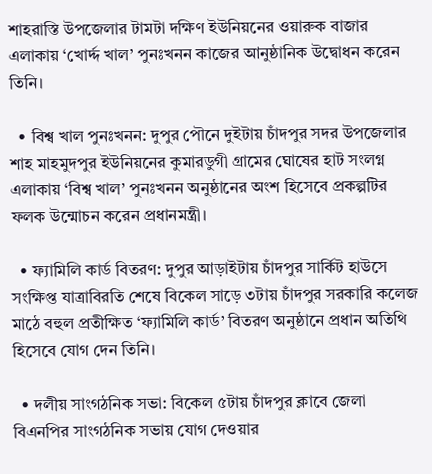শাহরাস্তি উপজেলার টামটা দক্ষিণ ইউনিয়নের ওয়ারুক বাজার এলাকায় ‘খোর্দ্দ খাল’ পুনঃখনন কাজের আনুষ্ঠানিক উদ্বোধন করেন তিনি।

  • বিশ্ব খাল পুনঃখনন: দুপুর পৌনে দুইটায় চাঁদপুর সদর উপজেলার শাহ মাহমুদপুর ইউনিয়নের কুমারডুগী গ্রামের ঘোষের হাট সংলগ্ন এলাকায় ‘বিশ্ব খাল’ পুনঃখনন অনুষ্ঠানের অংশ হিসেবে প্রকল্পটির ফলক উন্মোচন করেন প্রধানমন্ত্রী।

  • ফ্যামিলি কার্ড বিতরণ: দুপুর আড়াইটায় চাঁদপুর সার্কিট হাউসে সংক্ষিপ্ত যাত্রাবিরতি শেষে বিকেল সাড়ে ৩টায় চাঁদপুর সরকারি কলেজ মাঠে বহুল প্রতীক্ষিত ‘ফ্যামিলি কার্ড’ বিতরণ অনুষ্ঠানে প্রধান অতিথি হিসেবে যোগ দেন তিনি।

  • দলীয় সাংগঠনিক সভা: বিকেল ৫টায় চাঁদপুর ক্লাবে জেলা বিএনপির সাংগঠনিক সভায় যোগ দেওয়ার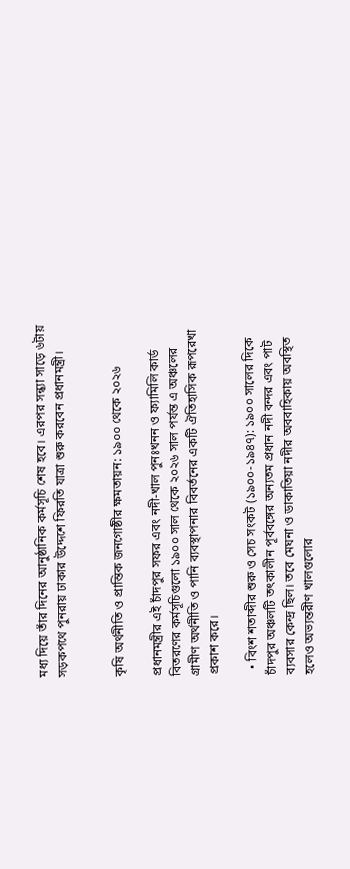মধ্য দিয়ে তাঁর দিনের আনুষ্ঠানিক কর্মসূচি শেষ হবে। এরপর সন্ধ্যা সাড়ে ৬টায় সড়কপথে পুনরায় ঢাকার উদ্দেশে ফিরতি যাত্রা শুরু করবেন প্রধানমন্ত্রী।


কৃষি অর্থনীতি ও প্রান্তিক জনগোষ্ঠীর ক্ষমতায়ন: ১৯০০ থেকে ২০২৬

প্রধানমন্ত্রীর এই চাঁদপুর সফর এবং নদী-খাল পুনঃখনন ও ফ্যামিলি কার্ড বিতরণের কর্মসূচিগুলো ১৯০০ সাল থেকে ২০২৬ সাল পর্যন্ত এ অঞ্চলের গ্রামীণ অর্থনীতি ও পানি ব্যবস্থাপনার বিবর্তনের একটি ঐতিহাসিক রূপরেখা প্রকাশ করে।

  • বিংশ শতাব্দীর শুরু ও সেচ সংকট (১৯০০-১৯৪৭): ১৯০০ সালের দিকে চাঁদপুর অঞ্চলটি তৎকালীন পূর্ববঙ্গের অন্যতম প্রধান নদী বন্দর এবং পাট ব্যবসার কেন্দ্র ছিল। তবে মেঘনা ও ডাকাতিয়া নদীর অববাহিকায় অবস্থিত হলেও অভ্যন্তরীণ খালগুলোর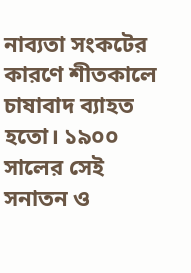নাব্যতা সংকটের কারণে শীতকালে চাষাবাদ ব্যাহত হতো। ১৯০০ সালের সেই সনাতন ও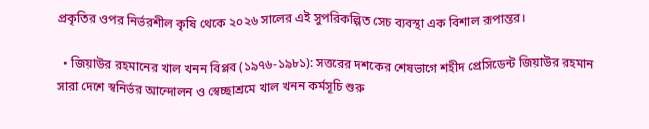প্রকৃতির ওপর নির্ভরশীল কৃষি থেকে ২০২৬ সালের এই সুপরিকল্পিত সেচ ব্যবস্থা এক বিশাল রূপান্তর।

  • জিয়াউর রহমানের খাল খনন বিপ্লব (১৯৭৬-১৯৮১): সত্তরের দশকের শেষভাগে শহীদ প্রেসিডেন্ট জিয়াউর রহমান সারা দেশে স্বনির্ভর আন্দোলন ও স্বেচ্ছাশ্রমে খাল খনন কর্মসূচি শুরু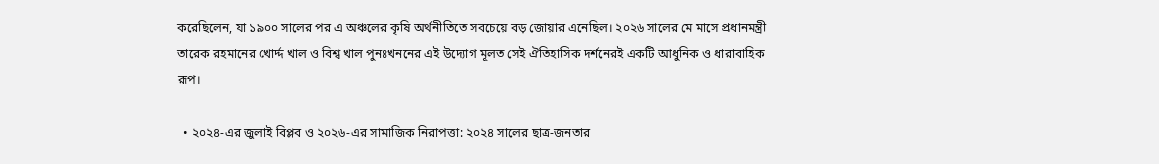করেছিলেন, যা ১৯০০ সালের পর এ অঞ্চলের কৃষি অর্থনীতিতে সবচেয়ে বড় জোয়ার এনেছিল। ২০২৬ সালের মে মাসে প্রধানমন্ত্রী তারেক রহমানের খোর্দ্দ খাল ও বিশ্ব খাল পুনঃখননের এই উদ্যোগ মূলত সেই ঐতিহাসিক দর্শনেরই একটি আধুনিক ও ধারাবাহিক রূপ।

  • ২০২৪-এর জুলাই বিপ্লব ও ২০২৬-এর সামাজিক নিরাপত্তা: ২০২৪ সালের ছাত্র-জনতার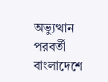অভ্যুত্থান পরবর্তী বাংলাদেশে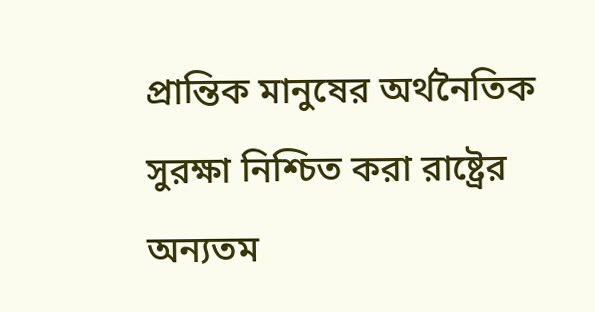প্রান্তিক মানুষের অর্থনৈতিক সুরক্ষা নিশ্চিত করা রাষ্ট্রের অন্যতম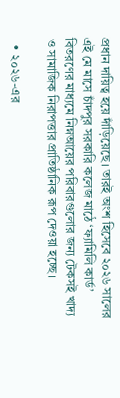প্রধান দায়িত্ব হয়ে দাঁড়িয়েছে। তারই অংশ হিসেবে ২০২৬ সালের এই মে মাসে চাঁদপুর সরকারি কলেজ মাঠে ‘ফ্যামিলি কার্ড’ বিতরণের মাধ্যমে নিম্নআয়ের পরিবারগুলোর জন্য টেকসই খাদ্য ও সামাজিক নিরাপত্তার প্রাতিষ্ঠানিক রূপ দেওয়া হচ্ছে।

  • ২০২৬-এর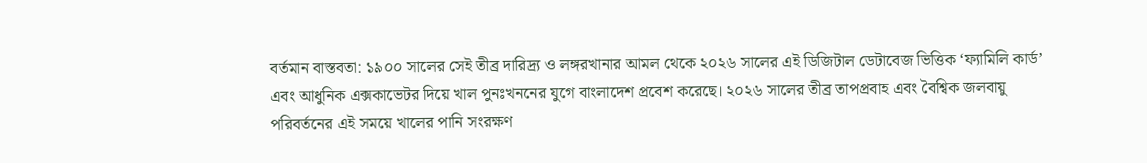বর্তমান বাস্তবতা: ১৯০০ সালের সেই তীব্র দারিদ্র্য ও লঙ্গরখানার আমল থেকে ২০২৬ সালের এই ডিজিটাল ডেটাবেজ ভিত্তিক ‘ফ্যামিলি কার্ড’ এবং আধুনিক এক্সকাভেটর দিয়ে খাল পুনঃখননের যুগে বাংলাদেশ প্রবেশ করেছে। ২০২৬ সালের তীব্র তাপপ্রবাহ এবং বৈশ্বিক জলবায়ু পরিবর্তনের এই সময়ে খালের পানি সংরক্ষণ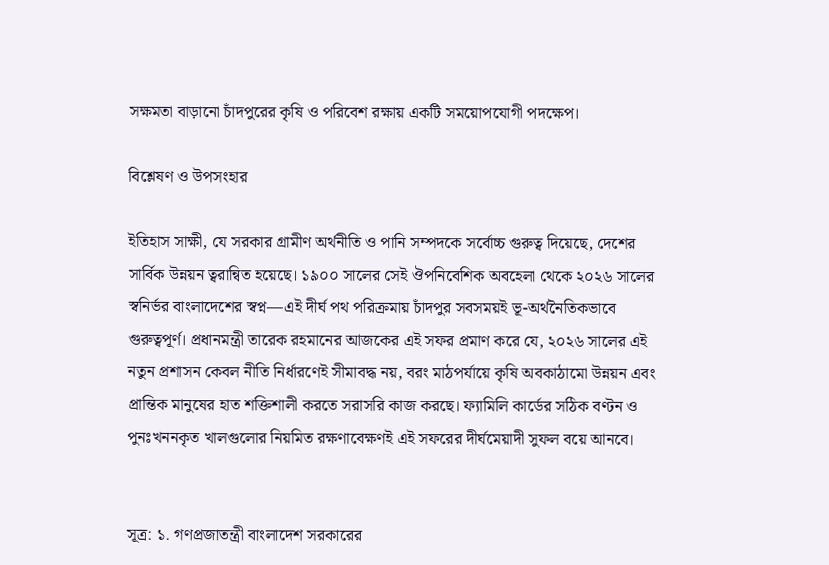সক্ষমতা বাড়ানো চাঁদপুরের কৃষি ও পরিবেশ রক্ষায় একটি সময়োপযোগী পদক্ষেপ।

বিশ্লেষণ ও উপসংহার

ইতিহাস সাক্ষী, যে সরকার গ্রামীণ অর্থনীতি ও পানি সম্পদকে সর্বোচ্চ গুরুত্ব দিয়েছে, দেশের সার্বিক উন্নয়ন ত্বরান্বিত হয়েছে। ১৯০০ সালের সেই ঔপনিবেশিক অবহেলা থেকে ২০২৬ সালের স্বনির্ভর বাংলাদেশের স্বপ্ন—এই দীর্ঘ পথ পরিক্রমায় চাঁদপুর সবসময়ই ভূ-অর্থনৈতিকভাবে গুরুত্বপূর্ণ। প্রধানমন্ত্রী তারেক রহমানের আজকের এই সফর প্রমাণ করে যে, ২০২৬ সালের এই নতুন প্রশাসন কেবল নীতি নির্ধারণেই সীমাবদ্ধ নয়, বরং মাঠপর্যায়ে কৃষি অবকাঠামো উন্নয়ন এবং প্রান্তিক মানুষের হাত শক্তিশালী করতে সরাসরি কাজ করছে। ফ্যামিলি কার্ডের সঠিক বণ্টন ও পুনঃখননকৃত খালগুলোর নিয়মিত রক্ষণাবেক্ষণই এই সফরের দীর্ঘমেয়াদী সুফল বয়ে আনবে।


সূত্র: ১. গণপ্রজাতন্ত্রী বাংলাদেশ সরকারের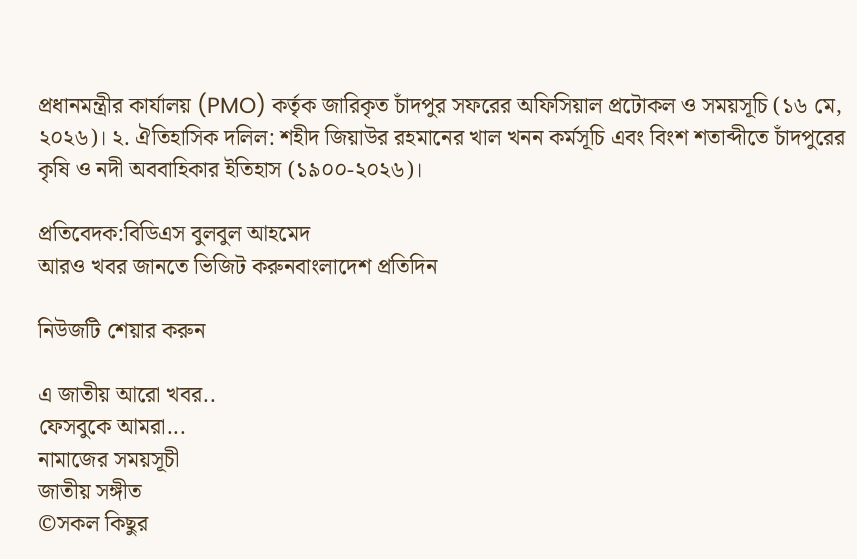প্রধানমন্ত্রীর কার্যালয় (PMO) কর্তৃক জারিকৃত চাঁদপুর সফরের অফিসিয়াল প্রটোকল ও সময়সূচি (১৬ মে, ২০২৬)। ২. ঐতিহাসিক দলিল: শহীদ জিয়াউর রহমানের খাল খনন কর্মসূচি এবং বিংশ শতাব্দীতে চাঁদপুরের কৃষি ও নদী অববাহিকার ইতিহাস (১৯০০-২০২৬)।

প্রতিবেদক:বিডিএস বুলবুল আহমেদ
আরও খবর জানতে ভিজিট করুনবাংলাদেশ প্রতিদিন

নিউজটি শেয়ার করুন

এ জাতীয় আরো খবর..
ফেসবুকে আমরা...
নামাজের সময়সূচী
জাতীয় সঙ্গীত
©সকল কিছুর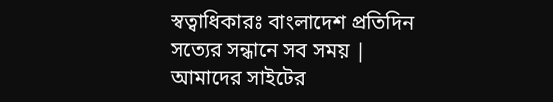স্বত্বাধিকারঃ বাংলাদেশ প্রতিদিন সত্যের সন্ধানে সব সময় | আমাদের সাইটের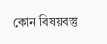কোন বিষয়বস্তু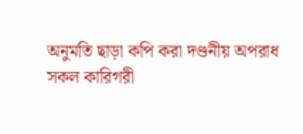অনুমতি ছাড়া কপি করা দণ্ডনীয় অপরাধ
সকল কারিগরী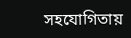সহযোগিতায়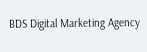BDS Digital Marketing Agency